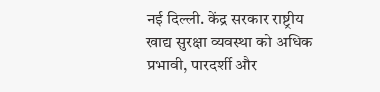नई दिल्ली. केंद्र सरकार राष्ट्रीय खाद्य सुरक्षा व्यवस्था को अधिक प्रभावी, पारदर्शी और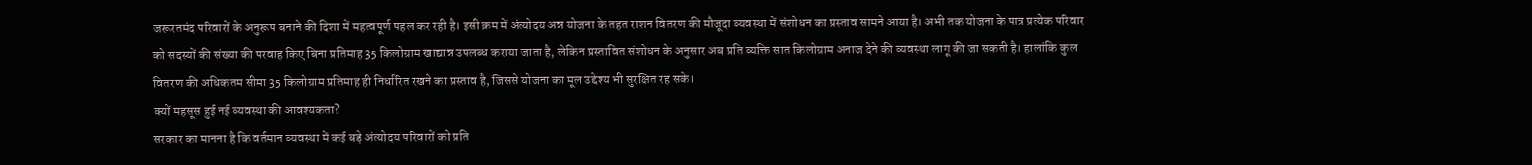जरूरतमंद परिवारों के अनुरूप बनाने की दिशा में महत्वपूर्ण पहल कर रही है। इसी क्रम में अंत्योदय अन्न योजना के तहत राशन वितरण की मौजूदा व्यवस्था में संशोधन का प्रस्ताव सामने आया है। अभी तक योजना के पात्र प्रत्येक परिवार को सदस्यों की संख्या की परवाह किए बिना प्रतिमाह 35 किलोग्राम खाद्यान्न उपलब्ध कराया जाता है, लेकिन प्रस्तावित संशोधन के अनुसार अब प्रति व्यक्ति सात किलोग्राम अनाज देने की व्यवस्था लागू की जा सकती है। हालांकि कुल वितरण की अधिकतम सीमा 35 किलोग्राम प्रतिमाह ही निर्धारित रखने का प्रस्ताव है, जिससे योजना का मूल उद्देश्य भी सुरक्षित रह सके।
क्यों महसूस हुई नई व्यवस्था की आवश्यकता?
सरकार का मानना है कि वर्तमान व्यवस्था में कई बड़े अंत्योदय परिवारों को प्रति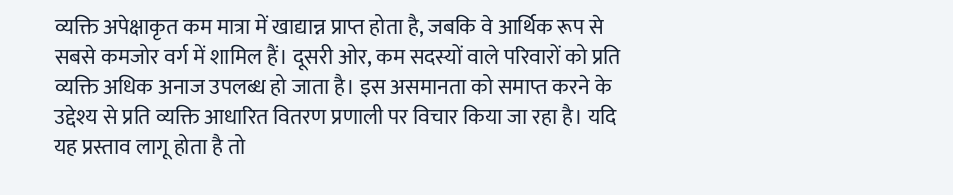व्यक्ति अपेक्षाकृत कम मात्रा में खाद्यान्न प्राप्त होता है, जबकि वे आर्थिक रूप से सबसे कमजोर वर्ग में शामिल हैं। दूसरी ओर, कम सदस्यों वाले परिवारों को प्रति व्यक्ति अधिक अनाज उपलब्ध हो जाता है। इस असमानता को समाप्त करने के उद्देश्य से प्रति व्यक्ति आधारित वितरण प्रणाली पर विचार किया जा रहा है। यदि यह प्रस्ताव लागू होता है तो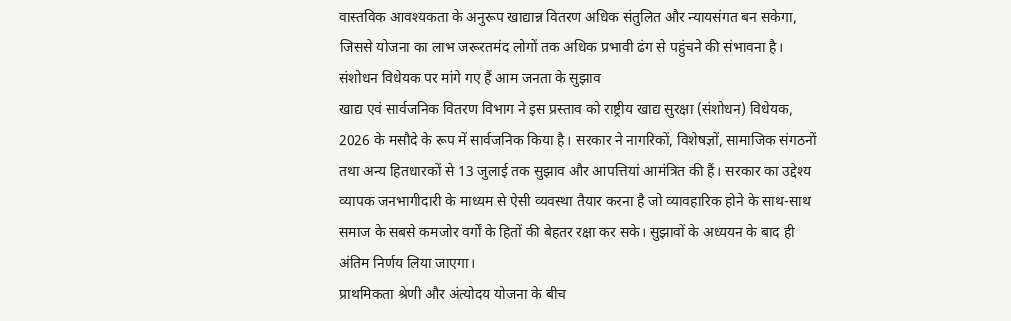वास्तविक आवश्यकता के अनुरूप खाद्यान्न वितरण अधिक संतुलित और न्यायसंगत बन सकेगा, जिससे योजना का लाभ जरूरतमंद लोगों तक अधिक प्रभावी ढंग से पहुंचने की संभावना है।
संशोधन विधेयक पर मांगे गए हैं आम जनता के सुझाव
खाद्य एवं सार्वजनिक वितरण विभाग ने इस प्रस्ताव को राष्ट्रीय खाद्य सुरक्षा (संशोधन) विधेयक, 2026 के मसौदे के रूप में सार्वजनिक किया है। सरकार ने नागरिकों, विशेषज्ञों, सामाजिक संगठनों तथा अन्य हितधारकों से 13 जुलाई तक सुझाव और आपत्तियां आमंत्रित की हैं। सरकार का उद्देश्य व्यापक जनभागीदारी के माध्यम से ऐसी व्यवस्था तैयार करना है जो व्यावहारिक होने के साथ-साथ समाज के सबसे कमजोर वर्गों के हितों की बेहतर रक्षा कर सके। सुझावों के अध्ययन के बाद ही अंतिम निर्णय लिया जाएगा।
प्राथमिकता श्रेणी और अंत्योदय योजना के बीच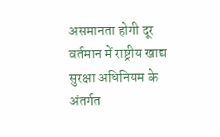असमानता होगी दूर
वर्तमान में राष्ट्रीय खाद्य सुरक्षा अधिनियम के अंतर्गत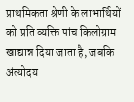प्राथमिकता श्रेणी के लाभार्थियों को प्रति व्यक्ति पांच किलोग्राम खाद्यान्न दिया जाता है, जबकि अंत्योदय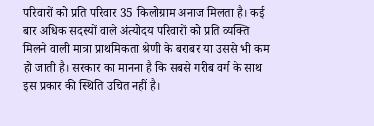परिवारों को प्रति परिवार 35 किलोग्राम अनाज मिलता है। कई बार अधिक सदस्यों वाले अंत्योदय परिवारों को प्रति व्यक्ति मिलने वाली मात्रा प्राथमिकता श्रेणी के बराबर या उससे भी कम हो जाती है। सरकार का मानना है कि सबसे गरीब वर्ग के साथ इस प्रकार की स्थिति उचित नहीं है।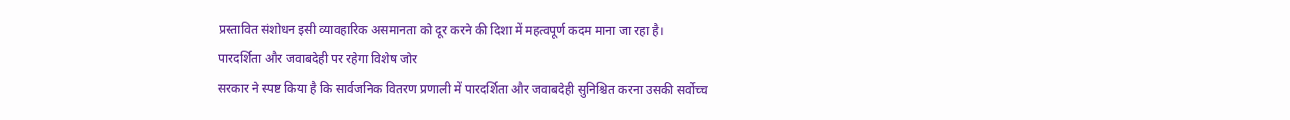प्रस्तावित संशोधन इसी व्यावहारिक असमानता को दूर करने की दिशा में महत्वपूर्ण कदम माना जा रहा है।
पारदर्शिता और जवाबदेही पर रहेगा विशेष जोर
सरकार ने स्पष्ट किया है कि सार्वजनिक वितरण प्रणाली में पारदर्शिता और जवाबदेही सुनिश्चित करना उसकी सर्वोच्च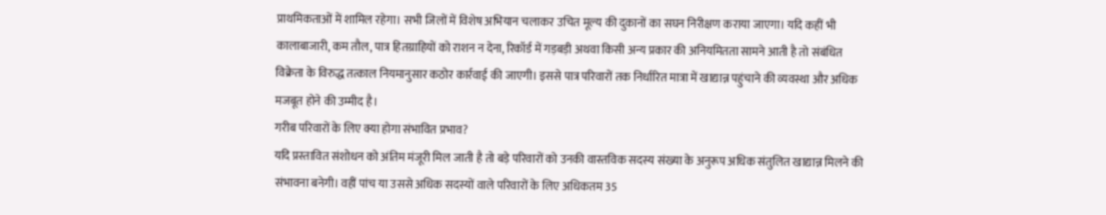प्राथमिकताओं में शामिल रहेगा। सभी जिलों में विशेष अभियान चलाकर उचित मूल्य की दुकानों का सघन निरीक्षण कराया जाएगा। यदि कहीं भी कालाबाजारी, कम तौल, पात्र हितग्राहियों को राशन न देना, रिकॉर्ड में गड़बड़ी अथवा किसी अन्य प्रकार की अनियमितता सामने आती है तो संबंधित विक्रेता के विरुद्ध तत्काल नियमानुसार कठोर कार्रवाई की जाएगी। इससे पात्र परिवारों तक निर्धारित मात्रा में खाद्यान्न पहुंचाने की व्यवस्था और अधिक मजबूत होने की उम्मीद है।
गरीब परिवारों के लिए क्या होगा संभावित प्रभाव?
यदि प्रस्तावित संशोधन को अंतिम मंजूरी मिल जाती है तो बड़े परिवारों को उनकी वास्तविक सदस्य संख्या के अनुरूप अधिक संतुलित खाद्यान्न मिलने की संभावना बनेगी। वहीं पांच या उससे अधिक सदस्यों वाले परिवारों के लिए अधिकतम 35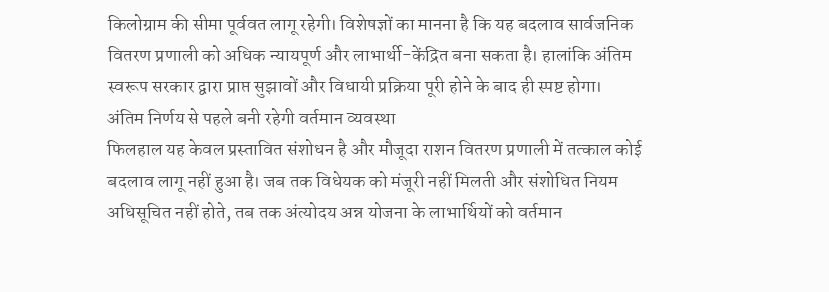किलोग्राम की सीमा पूर्ववत लागू रहेगी। विशेषज्ञों का मानना है कि यह बदलाव सार्वजनिक वितरण प्रणाली को अधिक न्यायपूर्ण और लाभार्थी-केंद्रित बना सकता है। हालांकि अंतिम स्वरूप सरकार द्वारा प्राप्त सुझावों और विधायी प्रक्रिया पूरी होने के बाद ही स्पष्ट होगा।
अंतिम निर्णय से पहले बनी रहेगी वर्तमान व्यवस्था
फिलहाल यह केवल प्रस्तावित संशोधन है और मौजूदा राशन वितरण प्रणाली में तत्काल कोई बदलाव लागू नहीं हुआ है। जब तक विधेयक को मंजूरी नहीं मिलती और संशोधित नियम अधिसूचित नहीं होते, तब तक अंत्योदय अन्न योजना के लाभार्थियों को वर्तमान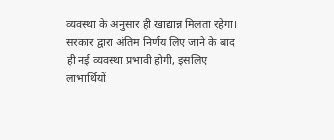व्यवस्था के अनुसार ही खाद्यान्न मिलता रहेगा। सरकार द्वारा अंतिम निर्णय लिए जाने के बाद ही नई व्यवस्था प्रभावी होगी, इसलिए लाभार्थियों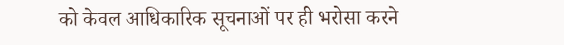को केवल आधिकारिक सूचनाओं पर ही भरोसा करने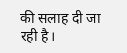की सलाह दी जा रही है।